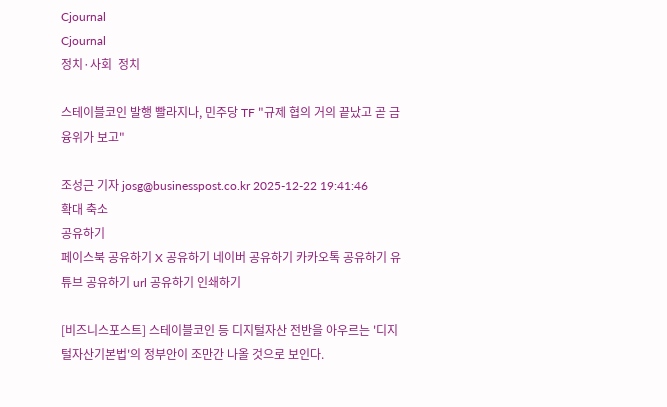Cjournal
Cjournal
정치·사회  정치

스테이블코인 발행 빨라지나, 민주당 TF "규제 협의 거의 끝났고 곧 금융위가 보고"

조성근 기자 josg@businesspost.co.kr 2025-12-22 19:41:46
확대 축소
공유하기
페이스북 공유하기 X 공유하기 네이버 공유하기 카카오톡 공유하기 유튜브 공유하기 url 공유하기 인쇄하기

[비즈니스포스트] 스테이블코인 등 디지털자산 전반을 아우르는 '디지털자산기본법'의 정부안이 조만간 나올 것으로 보인다.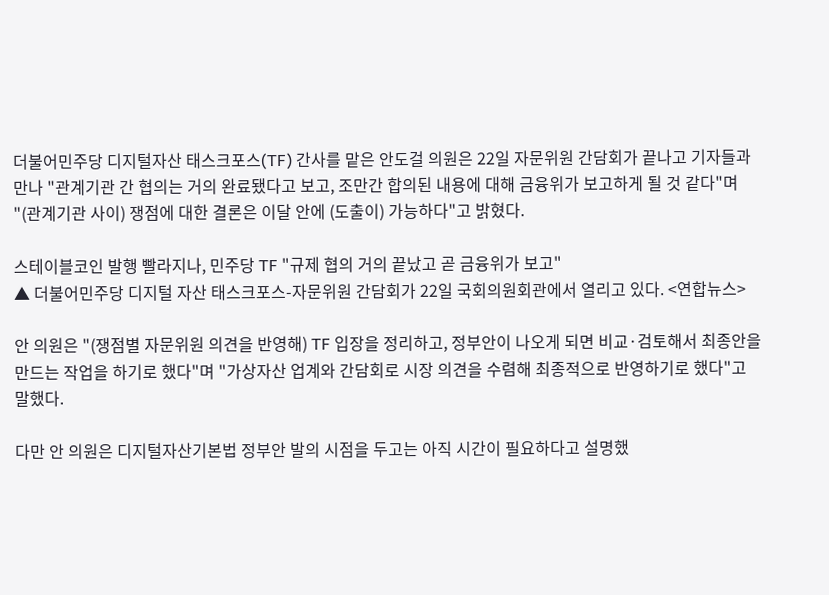더불어민주당 디지털자산 태스크포스(TF) 간사를 맡은 안도걸 의원은 22일 자문위원 간담회가 끝나고 기자들과 만나 "관계기관 간 협의는 거의 완료됐다고 보고, 조만간 합의된 내용에 대해 금융위가 보고하게 될 것 같다"며 "(관계기관 사이) 쟁점에 대한 결론은 이달 안에 (도출이) 가능하다"고 밝혔다.

스테이블코인 발행 빨라지나, 민주당 TF "규제 협의 거의 끝났고 곧 금융위가 보고"
▲ 더불어민주당 디지털 자산 태스크포스-자문위원 간담회가 22일 국회의원회관에서 열리고 있다. <연합뉴스>

안 의원은 "(쟁점별 자문위원 의견을 반영해) TF 입장을 정리하고, 정부안이 나오게 되면 비교·검토해서 최종안을 만드는 작업을 하기로 했다"며 "가상자산 업계와 간담회로 시장 의견을 수렴해 최종적으로 반영하기로 했다"고 말했다.

다만 안 의원은 디지털자산기본법 정부안 발의 시점을 두고는 아직 시간이 필요하다고 설명했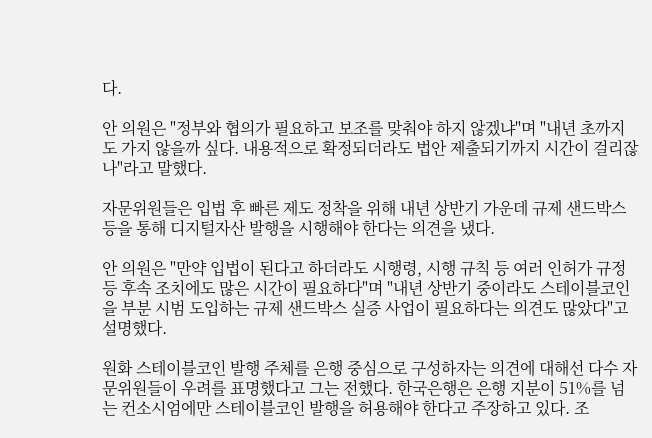다.

안 의원은 "정부와 협의가 필요하고 보조를 맞춰야 하지 않겠냐"며 "내년 초까지도 가지 않을까 싶다. 내용적으로 확정되더라도 법안 제출되기까지 시간이 걸리잖나"라고 말했다.

자문위원들은 입법 후 빠른 제도 정착을 위해 내년 상반기 가운데 규제 샌드박스 등을 통해 디지털자산 발행을 시행해야 한다는 의견을 냈다.

안 의원은 "만약 입법이 된다고 하더라도 시행령, 시행 규칙 등 여러 인허가 규정 등 후속 조치에도 많은 시간이 필요하다"며 "내년 상반기 중이라도 스테이블코인을 부분 시범 도입하는 규제 샌드박스 실증 사업이 필요하다는 의견도 많았다"고 설명했다.

원화 스테이블코인 발행 주체를 은행 중심으로 구성하자는 의견에 대해선 다수 자문위원들이 우려를 표명했다고 그는 전했다. 한국은행은 은행 지분이 51%를 넘는 컨소시엄에만 스테이블코인 발행을 허용해야 한다고 주장하고 있다. 조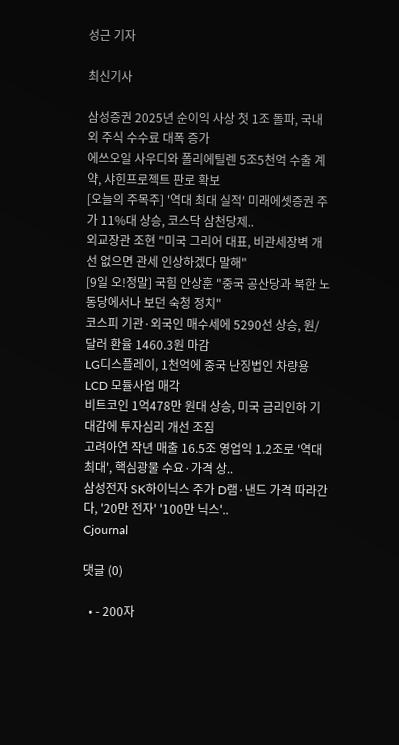성근 기자

최신기사

삼성증권 2025년 순이익 사상 첫 1조 돌파, 국내외 주식 수수료 대폭 증가
에쓰오일 사우디와 폴리에틸렌 5조5천억 수출 계약, 샤힌프로젝트 판로 확보
[오늘의 주목주] '역대 최대 실적' 미래에셋증권 주가 11%대 상승, 코스닥 삼천당제..
외교장관 조현 "미국 그리어 대표, 비관세장벽 개선 없으면 관세 인상하겠다 말해"
[9일 오!정말] 국힘 안상훈 "중국 공산당과 북한 노동당에서나 보던 숙청 정치"
코스피 기관·외국인 매수세에 5290선 상승, 원/달러 환율 1460.3원 마감
LG디스플레이, 1천억에 중국 난징법인 차량용 LCD 모듈사업 매각
비트코인 1억478만 원대 상승, 미국 금리인하 기대감에 투자심리 개선 조짐
고려아연 작년 매출 16.5조 영업익 1.2조로 '역대 최대', 핵심광물 수요·가격 상..
삼성전자 SK하이닉스 주가 D램·낸드 가격 따라간다, '20만 전자' '100만 닉스'..
Cjournal

댓글 (0)

  • - 200자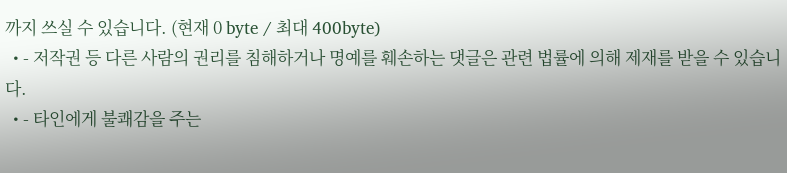까지 쓰실 수 있습니다. (현재 0 byte / 최대 400byte)
  • - 저작권 등 다른 사람의 권리를 침해하거나 명예를 훼손하는 댓글은 관련 법률에 의해 제재를 받을 수 있습니다.
  • - 타인에게 불쾌감을 주는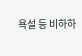욕설 등 비하하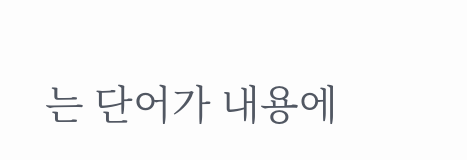는 단어가 내용에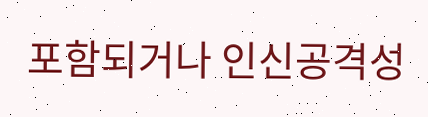포함되거나 인신공격성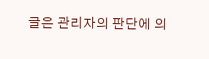글은 관리자의 판단에 의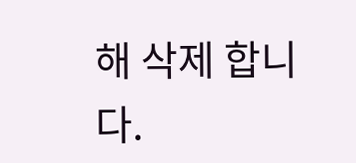해 삭제 합니다.